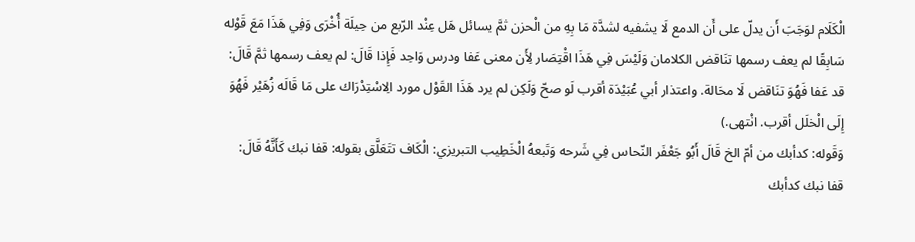الْكَلَام لوَجَبَ أَن يدلّ على أَن الدمع لَا يشفيه لشدَّة مَا بِهِ من الْحزن ثمَّ يسائل هَل عِنْد الرّبع من حِيلَة أُخْرَى وَفِي هَذَا مَعَ قَوْله سَابِقًا لم يعف رسمها تنَاقض الكلامان وَلَيْسَ فِي هَذَا اقْتِصَار لِأَن معنى عَفا ودرس وَاحِد فَإِذا قَالَ: لم يعف رسمها ثمَّ قَالَ: قد عَفا فَهُوَ تنَاقض لَا محَالة. واعتذار أبي عُبَيْدَة أقرب لَو صحّ وَلَكِن لم يرد هَذَا القَوْل مورد الِاسْتِدْرَاك على مَا قَالَه زُهَيْر فَهُوَ إِلَى الْخلَل أقرب. انْتهى.)
وَقَوله: كدأبك من أمّ الخ قَالَ أَبُو جَعْفَر النّحاس فِي شَرحه وَتَبعهُ الْخَطِيب التبريزي: الْكَاف تتَعَلَّق بقوله: قفا نبك كَأَنَّهُ قَالَ: قفا نبك كدأبك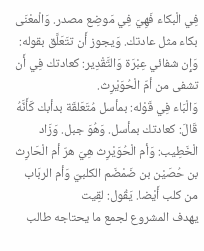فِي الْبكاء فَهِيَ فِي مَوضِع مصدر. وَالْمعْنَى بكاء مثل عادتك. وَيجوز أَن تتَعَلَّق بقوله: وَإِن شفائي عِبْرَة وَالتَّقْدِير: كعادتك فِي أَن تشفى من أمّ الْحُوَيْرِث.
وَالْبَاء فِي قَوْله: بمأسل مُتَعَلقَة بدأبك كَأَنَّهُ قَالَ: كعادتك بمأسل. وَهُوَ جبل. وَزَاد الْخَطِيب: وَأم الْحُوَيْرِث هِيَ هرّ أم الْحَارِث بن حُصَيْن بن ضَمْضَم الكلبيّ وَأم الربَاب من كلب أَيْضا. يَقُول: لقِيت
يهدف المشروع لجمع ما يحتاجه طالب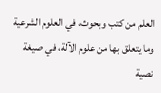العلم من كتب وبحوث، في العلوم الشرعية وما يتعلق بها من علوم الآلة، في صيغة نصية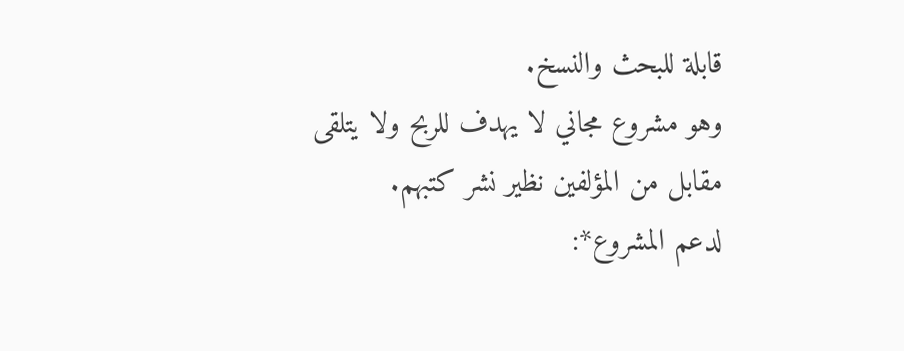قابلة للبحث والنسخ.
وهو مشروع مجاني لا يهدف للربح ولا يتلقى مقابل من المؤلفين نظير نشر كتبهم.
لدعم المشروع*: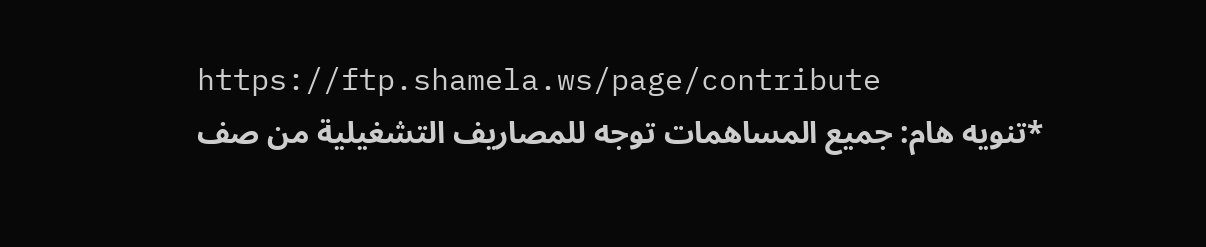https://ftp.shamela.ws/page/contribute
*تنويه هام: جميع المساهمات توجه للمصاريف التشغيلية من صف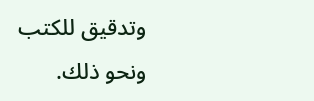وتدقيق للكتب ونحو ذلك.